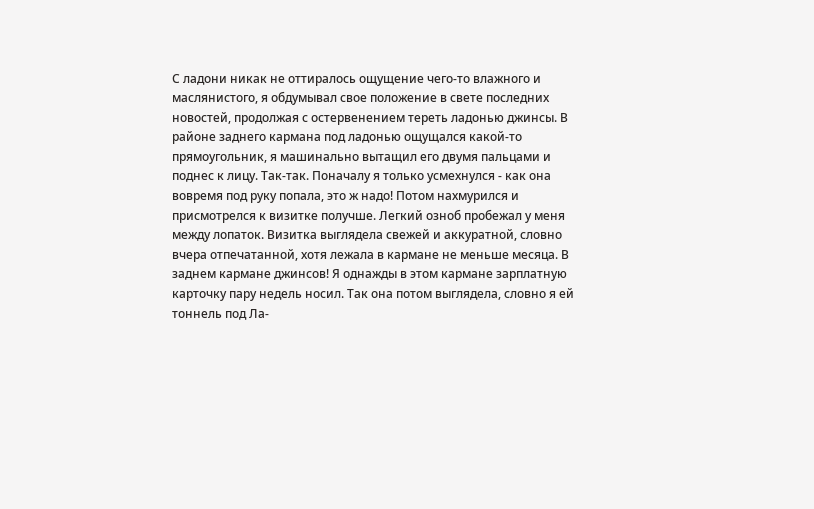С ладони никак не оттиралось ощущение чего-то влажного и маслянистого, я обдумывал свое положение в свете последних новостей, продолжая с остервенением тереть ладонью джинсы. В районе заднего кармана под ладонью ощущался какой-то прямоугольник, я машинально вытащил его двумя пальцами и поднес к лицу. Так-так. Поначалу я только усмехнулся - как она вовремя под руку попала, это ж надо! Потом нахмурился и присмотрелся к визитке получше. Легкий озноб пробежал у меня между лопаток. Визитка выглядела свежей и аккуратной, словно вчера отпечатанной, хотя лежала в кармане не меньше месяца. В заднем кармане джинсов! Я однажды в этом кармане зарплатную карточку пару недель носил. Так она потом выглядела, словно я ей тоннель под Ла-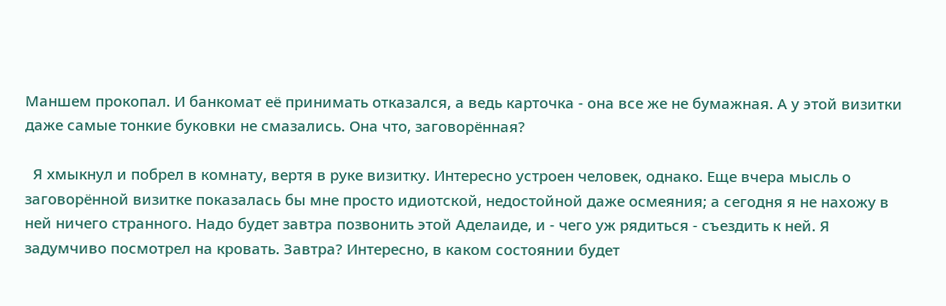Маншем прокопал. И банкомат её принимать отказался, а ведь карточка - она все же не бумажная. А у этой визитки даже самые тонкие буковки не смазались. Она что, заговорённая?

  Я хмыкнул и побрел в комнату, вертя в руке визитку. Интересно устроен человек, однако. Еще вчера мысль о заговорённой визитке показалась бы мне просто идиотской, недостойной даже осмеяния; а сегодня я не нахожу в ней ничего странного. Надо будет завтра позвонить этой Аделаиде, и - чего уж рядиться - съездить к ней. Я задумчиво посмотрел на кровать. Завтра? Интересно, в каком состоянии будет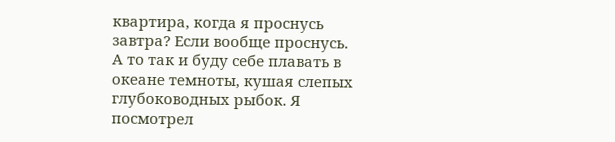квартира, когда я проснусь завтра? Если вообще проснусь. А то так и буду себе плавать в океане темноты, кушая слепых глубоководных рыбок. Я посмотрел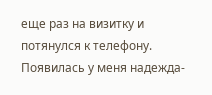еще раз на визитку и потянулся к телефону. Появилась у меня надежда-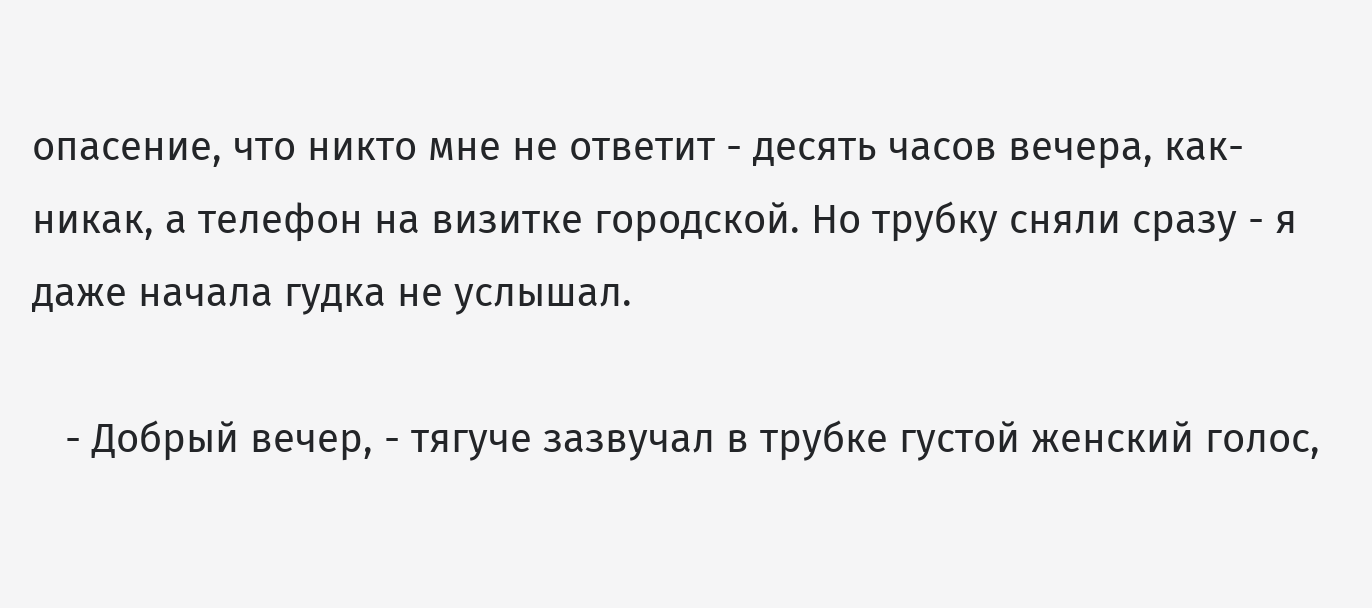опасение, что никто мне не ответит - десять часов вечера, как-никак, а телефон на визитке городской. Но трубку сняли сразу - я даже начала гудка не услышал.

   - Добрый вечер, - тягуче зазвучал в трубке густой женский голос,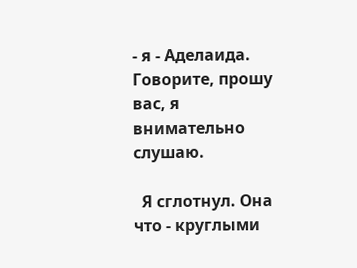- я - Аделаида. Говорите, прошу вас, я внимательно слушаю.

  Я сглотнул. Она что - круглыми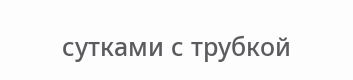сутками с трубкой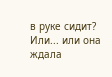в руке сидит? Или... или она ждала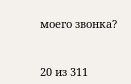моего звонка?



20 из 311